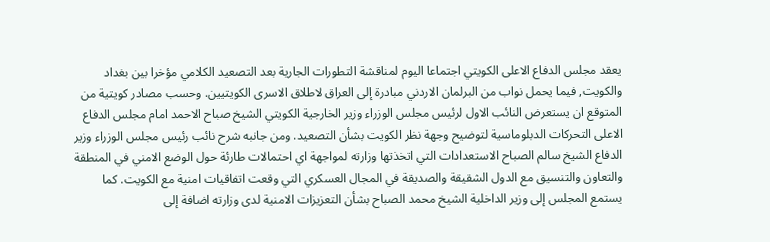يعقد مجلس الدفاع الاعلى الكويتي اجتماعا اليوم لمناقشة التطورات الجارية بعد التصعيد الكلامي مؤخرا بين بغداد والكويت, فيما يحمل نواب من البرلمان الاردني مبادرة إلى العراق لاطلاق الاسرى الكويتيين. وحسب مصادر كويتية من المتوقع ان يستعرض النائب الاول لرئيس مجلس الوزراء وزير الخارجية الكويتي الشيخ صباح الاحمد امام مجلس الدفاع الاعلى التحركات الدبلوماسية لتوضيح وجهة نظر الكويت بشأن التصعيد. ومن جانبه شرح نائب رئيس مجلس الوزراء وزير الدفاع الشيخ سالم الصباح الاستعدادات التي اتخذتها وزارته لمواجهة اي احتمالات طارئة حول الوضع الامني في المنطقة والتعاون والتنسيق مع الدول الشقيقة والصديقة في المجال العسكري التي وقعت اتفاقيات امنية مع الكويت. كما يستمع المجلس إلى وزير الداخلية الشيخ محمد الصباح بشأن التعزيزات الامنية لدى وزارته اضافة إلى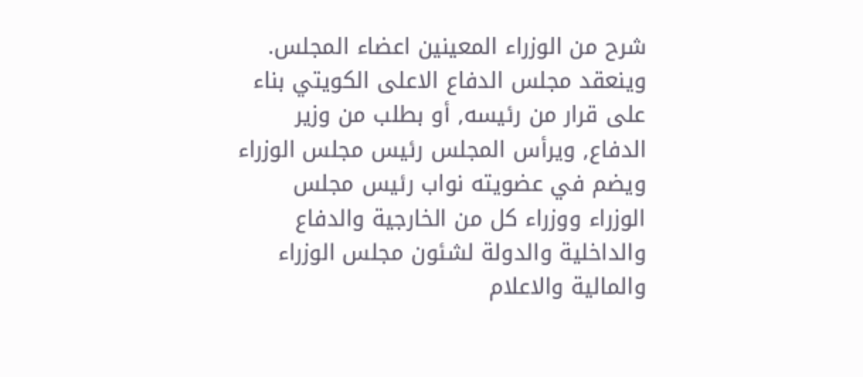شرح من الوزراء المعينين اعضاء المجلس. وينعقد مجلس الدفاع الاعلى الكويتي بناء على قرار من رئيسه, أو بطلب من وزير الدفاع, ويرأس المجلس رئيس مجلس الوزراء ويضم في عضويته نواب رئيس مجلس الوزراء ووزراء كل من الخارجية والدفاع والداخلية والدولة لشئون مجلس الوزراء والمالية والاعلام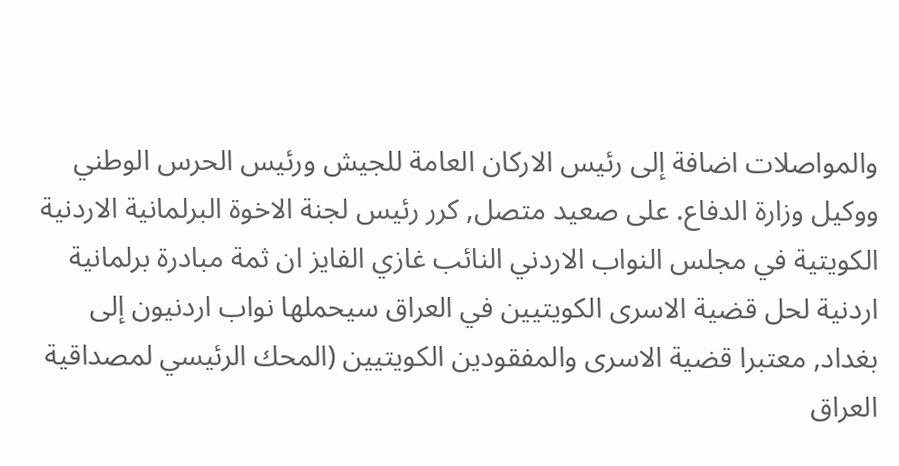والمواصلات اضافة إلى رئيس الاركان العامة للجيش ورئيس الحرس الوطني ووكيل وزارة الدفاع. على صعيد متصل, كرر رئيس لجنة الاخوة البرلمانية الاردنية الكويتية في مجلس النواب الاردني النائب غازي الفايز ان ثمة مبادرة برلمانية اردنية لحل قضية الاسرى الكويتيين في العراق سيحملها نواب اردنيون إلى بغداد, معتبرا قضية الاسرى والمفقودين الكويتيين (المحك الرئيسي لمصداقية العراق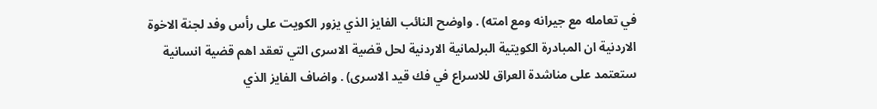في تعامله مع جيرانه ومع امته) . واوضح النائب الفايز الذي يزور الكويت على رأس وفد لجنة الاخوة الاردنية ان المبادرة الكويتية البرلمانية الاردنية لحل قضية الاسرى التي تعقد اهم قضية انسانية ستعتمد على مناشدة العراق للاسراع في فك قيد الاسرى) . واضاف الفايز الذي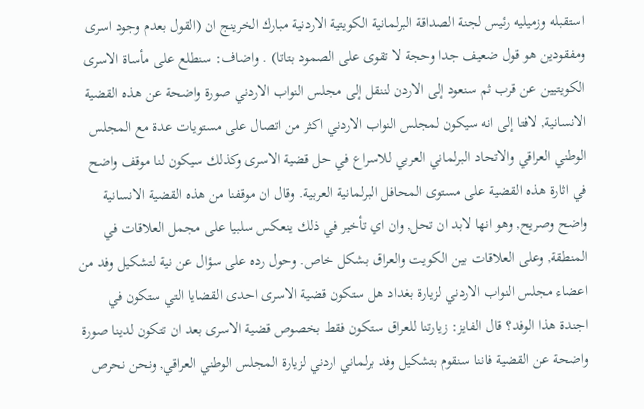استقبله وزميليه رئيس لجنة الصداقة البرلمانية الكويتية الاردنية مبارك الخرينج ان (القول بعدم وجود اسرى ومفقودين هو قول ضعيف جدا وحجة لا تقوى على الصمود بتاتا) . واضاف: سنطلع على مأساة الاسرى الكويتيين عن قرب ثم سنعود إلى الاردن لننقل إلى مجلس النواب الاردني صورة واضحة عن هذه القضية الانسانية, لافتا إلى انه سيكون لمجلس النواب الاردني اكثر من اتصال على مستويات عدة مع المجلس الوطني العراقي والاتحاد البرلماني العربي للاسراع في حل قضية الاسرى وكذلك سيكون لنا موقف واضح في اثارة هذه القضية على مستوى المحافل البرلمانية العربية. وقال ان موقفنا من هذه القضية الانسانية واضح وصريح, وهو انها لابد ان تحل, وان اي تأخير في ذلك ينعكس سلبيا على مجمل العلاقات في المنطقة, وعلى العلاقات بين الكويت والعراق بشكل خاص. وحول رده على سؤال عن نية لتشكيل وفد من اعضاء مجلس النواب الاردني لزيارة بغداد هل ستكون قضية الاسرى احدى القضايا التي ستكون في اجندة هذا الوفد؟ قال الفايز: زيارتنا للعراق ستكون فقط بخصوص قضية الاسرى بعد ان تتكون لدينا صورة واضحة عن القضية فاننا سنقوم بتشكيل وفد برلماني اردني لزيارة المجلس الوطني العراقي, ونحن نحرص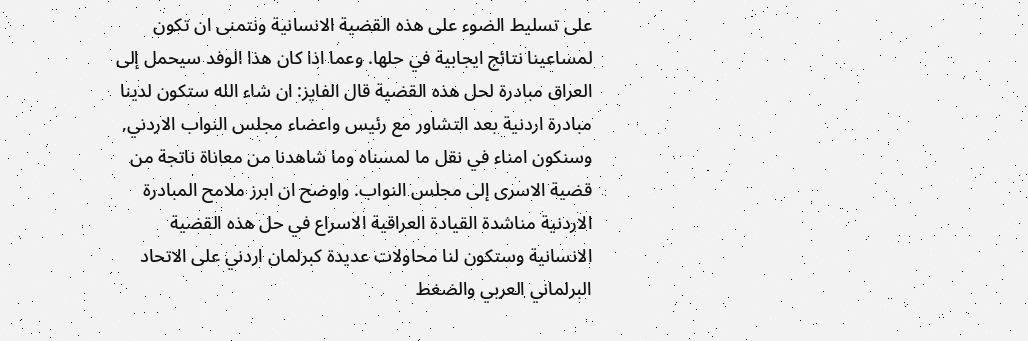على تسليط الضوء على هذه القضية الانسانية ونتمنى ان تكون لمساعينا نتائج ايجابية في حلها. وعما اذا كان هذا الوفد سيحمل إلى العراق مبادرة لحل هذه القضية قال الفايز: ان شاء الله ستكون لدينا مبادرة اردنية بعد التشاور مع رئيس واعضاء مجلس النواب الاردني, وسنكون امناء في نقل ما لمسناه وما شاهدنا من معاناة ناتجة من قضية الاسرى إلى مجلس النواب. واوضح ان ابرز ملامح المبادرة الاردنية مناشدة القيادة العراقية الاسراع في حل هذه القضية الانسانية وستكون لنا محاولات عديدة كبرلمان اردني على الاتحاد البرلماني العربي والضغط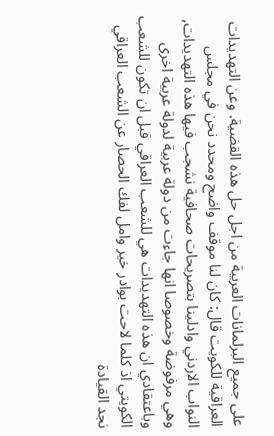على جميع البرلمانات العربية من اجل حل هذه القضية. وعن التهديدات العراقية للكويت قال: كان لنا موقف واضح ومحدد نحن في مجلس النواب الاردني وادلينا بتصريحات صحافية نشجب فيها هذه التهديدات, وهي مرفوضة وخصوصا انها جاءت من دولة عربية لدولة عربية اخرى وباعتقادي ان هذه التهديدات هي للشعب العراقي قبل ان تكون للشعب الكويتي اذ كلما لاحت بوادر خير وامل لفك الحصار عن الشعب العراقي نجد القيادة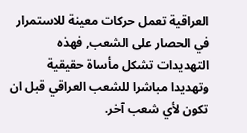العراقية تعمل حركات معينة للاستمرار في الحصار على الشعب, فهذه التهديدات تشكل مأساة حقيقية وتهديدا مباشرا للشعب العراقي قبل ان تكون لأي شعب آخر.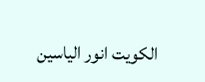الكويت انور الياسين